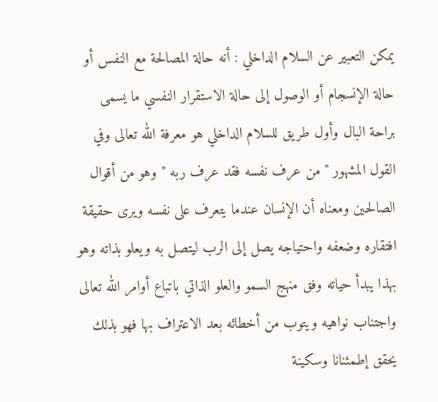يمكن التعبير عن السلام الداخلي : أنه حالة المصالحة مع النفس أو حالة الإنسجام أو الوصول إلى حالة الاستقرار النفسي ما يسمى براحة البال وأول طريق للسلام الداخلي هو معرفة الله تعالى وفي القول المشهور " من عرف نفسه فقد عرف ربه " وهو من أقوال الصالحين ومعناه أن الإنسان عندما يتعرف على نفسه ويرى حقيقة افتقاره وضعفه واحتياجه يصل إلى الرب ليتصل به ويعلو بذاته وهو بهذا يبدأ حياته وفق منهج السمو والعلو الذاتي باتباع أوامر الله تعالى واجتناب نواهيه ويتوب من أخطائه بعد الاعتراف بها فهو بذلك يحقق إطمئنانا وسكينة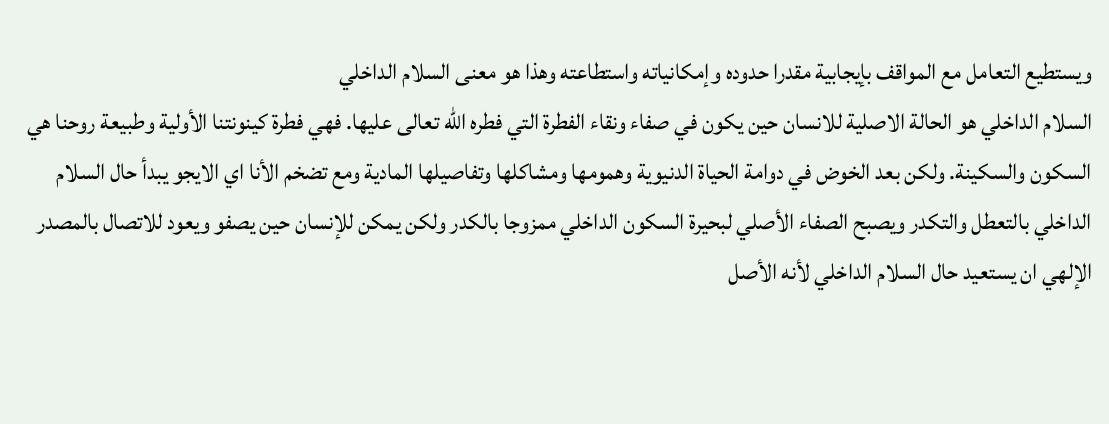ويستطيع التعامل مع المواقف بإيجابية مقدرا حدوده وإمكانياته واستطاعته وهذا هو معنى السلام الداخلي
السلام الداخلي هو الحالة الاصلية للانسان حين يكون في صفاء ونقاء الفطرة التي فطره الله تعالى عليها. فهي فطرة كينونتنا الأولية وطبيعة روحنا هي السكون والسكينة. ولكن بعد الخوض في دوامة الحياة الدنيوية وهمومها ومشاكلها وتفاصيلها المادية ومع تضخم الأنا اي الايجو يبدأ حال السلام الداخلي بالتعطل والتكدر ويصبح الصفاء الأصلي لبحيرة السكون الداخلي ممزوجا بالكدر ولكن يمكن للإنسان حين يصفو ويعود للاتصال بالمصدر الإلهي ان يستعيد حال السلام الداخلي لأنه الأصل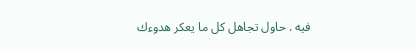فيه . حاول تجاهل كل ما يعكر هدوءك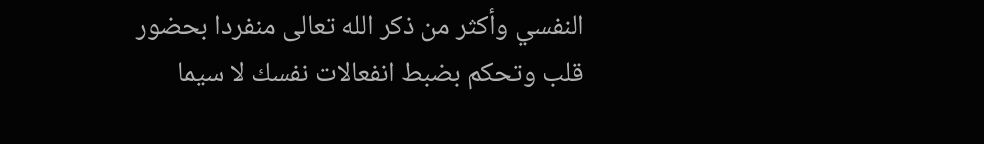النفسي وأكثر من ذكر الله تعالى منفردا بحضور قلب وتحكم بضبط انفعالات نفسك لا سيما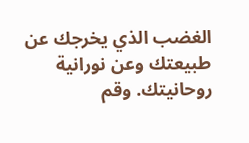الغضب الذي يخرجك عن طبيعتك وعن نورانية روحانيتك. وقم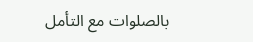بالصلوات مع التأمل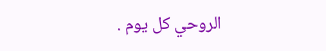الروحي كل يوم .